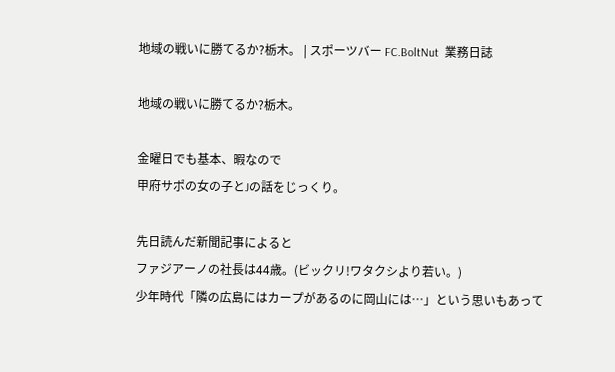地域の戦いに勝てるか?栃木。 | スポーツバー FC.BoltNut  業務日誌

地域の戦いに勝てるか?栃木。

金曜日でも基本、暇なので
甲府サポの女の子とJの話をじっくり。

先日読んだ新聞記事によると
ファジアーノの社長は44歳。(ビックリ!ワタクシより若い。)
少年時代「隣の広島にはカープがあるのに岡山には…」という思いもあって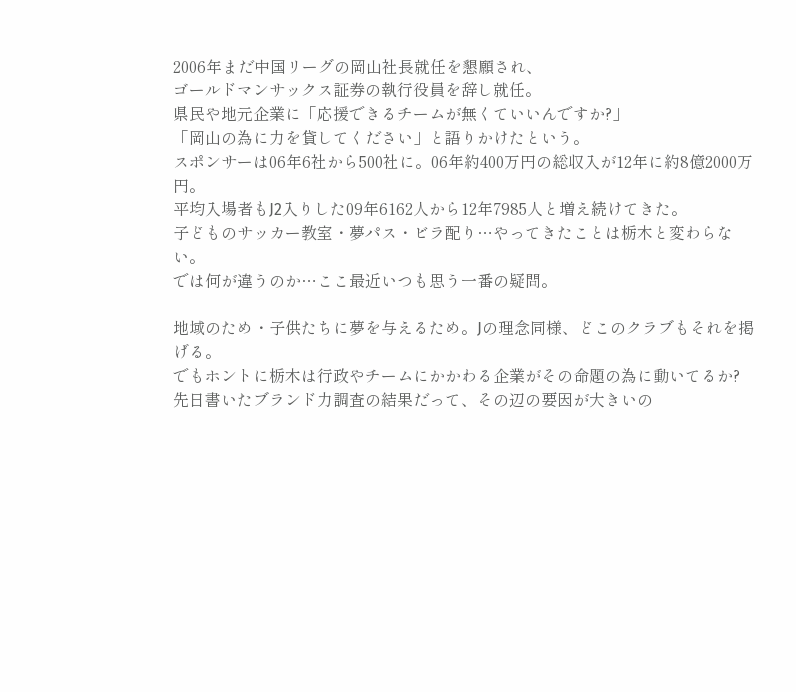2006年まだ中国リーグの岡山社長就任を懇願され、
ゴールドマンサックス証券の執行役員を辞し就任。
県民や地元企業に「応援できるチームが無くていいんですか?」
「岡山の為に力を貸してください」と語りかけたという。
スポンサーは06年6社から500社に。06年約400万円の総収入が12年に約8億2000万円。
平均入場者もJ2入りした09年6162人から12年7985人と増え続けてきた。
子どものサッカー教室・夢パス・ビラ配り…やってきたことは栃木と変わらない。
では何が違うのか…ここ最近いつも思う一番の疑問。

地域のため・子供たちに夢を与えるため。Jの理念同様、どこのクラブもそれを掲げる。
でもホントに栃木は行政やチームにかかわる企業がその命題の為に動いてるか?
先日書いたブランド力調査の結果だって、その辺の要因が大きいの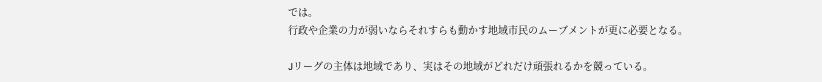では。
行政や企業の力が弱いならそれすらも動かす地域市民のムーブメントが更に必要となる。

Jリーグの主体は地域であり、実はその地域がどれだけ頑張れるかを競っている。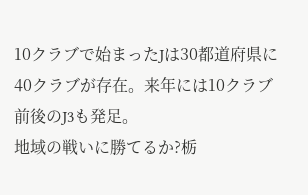10クラブで始まったJは30都道府県に40クラブが存在。来年には10クラブ前後のJ3も発足。
地域の戦いに勝てるか?栃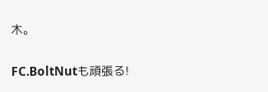木。

FC.BoltNutも頑張る!